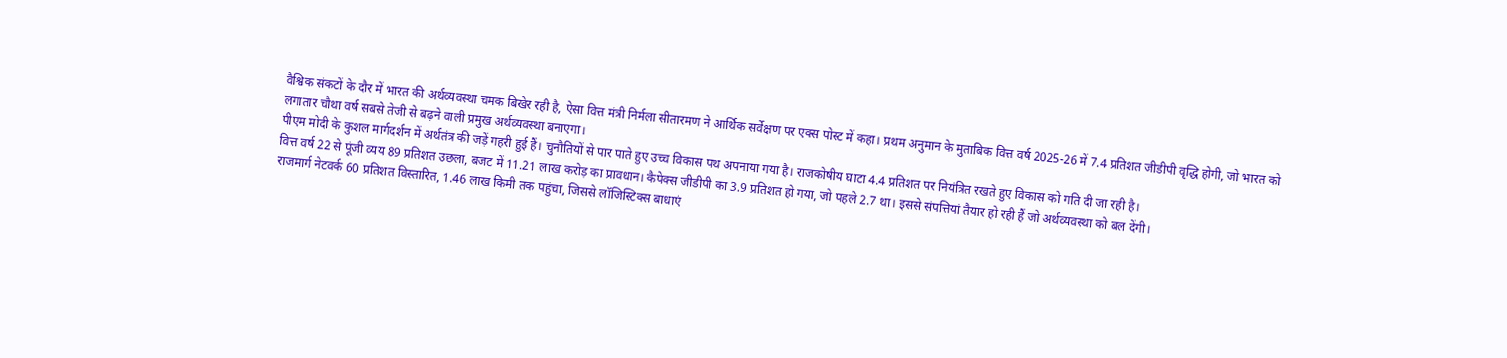वैश्विक संकटों के दौर में भारत की अर्थव्यवस्था चमक बिखेर रही है, ऐसा वित्त मंत्री निर्मला सीतारमण ने आर्थिक सर्वेक्षण पर एक्स पोस्ट में कहा। प्रथम अनुमान के मुताबिक वित्त वर्ष 2025-26 में 7.4 प्रतिशत जीडीपी वृद्धि होगी, जो भारत को लगातार चौथा वर्ष सबसे तेजी से बढ़ने वाली प्रमुख अर्थव्यवस्था बनाएगा।
पीएम मोदी के कुशल मार्गदर्शन में अर्थतंत्र की जड़ें गहरी हुई हैं। चुनौतियों से पार पाते हुए उच्च विकास पथ अपनाया गया है। राजकोषीय घाटा 4.4 प्रतिशत पर नियंत्रित रखते हुए विकास को गति दी जा रही है।
वित्त वर्ष 22 से पूंजी व्यय 89 प्रतिशत उछला, बजट में 11.21 लाख करोड़ का प्रावधान। कैपेक्स जीडीपी का 3.9 प्रतिशत हो गया, जो पहले 2.7 था। इससे संपत्तियां तैयार हो रही हैं जो अर्थव्यवस्था को बल देंगी।
राजमार्ग नेटवर्क 60 प्रतिशत विस्तारित, 1.46 लाख किमी तक पहुंचा, जिससे लॉजिस्टिक्स बाधाएं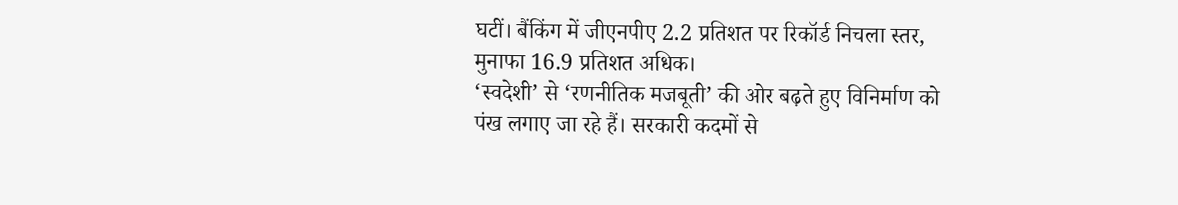घटीं। बैंकिंग में जीएनपीए 2.2 प्रतिशत पर रिकॉर्ड निचला स्तर, मुनाफा 16.9 प्रतिशत अधिक।
‘स्वदेशी’ से ‘रणनीतिक मजबूती’ की ओर बढ़ते हुए विनिर्माण को पंख लगाए जा रहे हैं। सरकारी कदमों से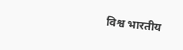विश्व भारतीय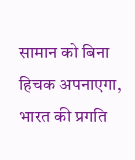सामान को बिना हिचक अपनाएगा, भारत की प्रगति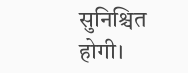सुनिश्चित होगी।